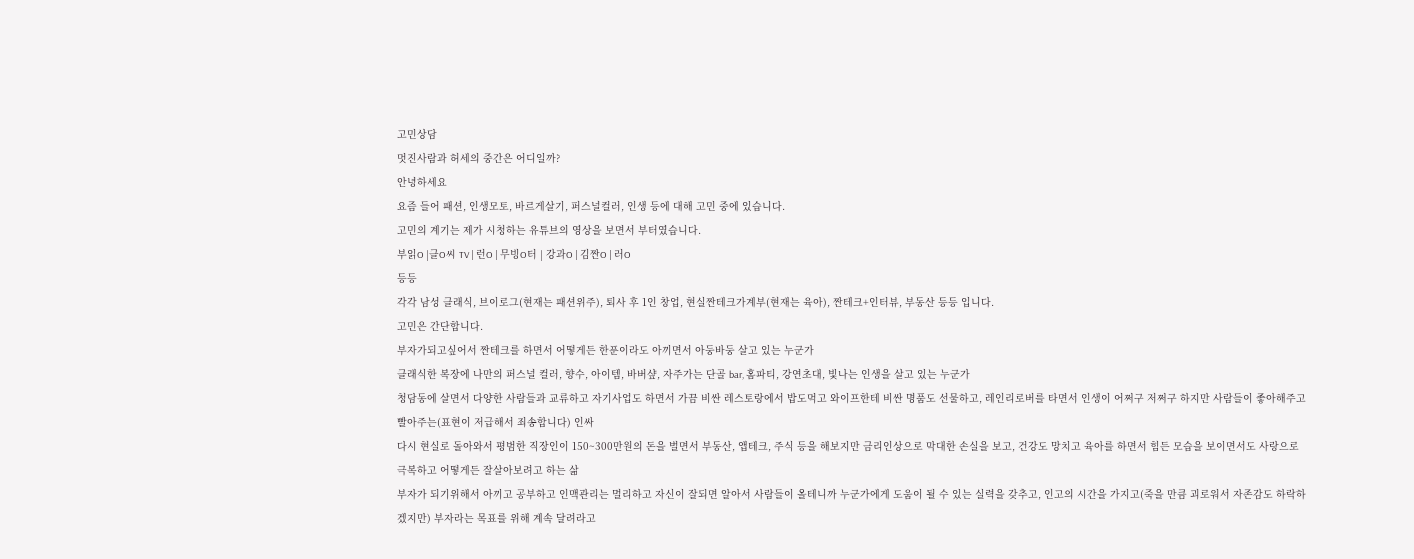고민상담
멋진사람과 허세의 중간은 어디일까?
안녕하세요
요즘 들어 패션, 인생모토, 바르게살기, 퍼스널컬러, 인생 등에 대해 고민 중에 있습니다.
고민의 계기는 제가 시청하는 유튜브의 영상을 보면서 부터였습니다.
부읽O |클O씨 TV | 런O | 무빙O터 | 강과O | 김짠O | 러O
등등
각각 남성 클래식, 브이로그(현재는 패션위주), 퇴사 후 1인 창업, 현실짠테크가계부(현재는 육아), 짠테크+인터뷰, 부동산 등등 입니다.
고민은 간단합니다.
부자가되고싶어서 짠테크를 하면서 어떻게든 한푼이라도 아끼면서 아둥바둥 살고 있는 누군가
클래식한 복장에 나만의 퍼스널 컬러, 향수, 아이템, 바버샾, 자주가는 단골 bar, 홈파티, 강연초대, 빛나는 인생을 살고 있는 누군가
청담동에 살면서 다양한 사람들과 교류하고 자기사업도 하면서 가끔 비싼 레스토랑에서 밥도먹고 와이프한테 비싼 명품도 선물하고, 레인리로버를 타면서 인생이 어쩌구 저쩌구 하지만 사람들이 좋아해주고 빨아주는(표현이 저급해서 죄송합니다) 인싸
다시 현실로 돌아와서 평범한 직장인이 150~300만원의 돈을 벌면서 부동산, 앱테크, 주식 등을 해보지만 금리인상으로 막대한 손실을 보고, 건강도 망치고 육아를 하면서 힘든 모습을 보이면서도 사랑으로 극복하고 어떻게든 잘살아보려고 하는 삶
부자가 되기위해서 아끼고 공부하고 인맥관리는 멀리하고 자신이 잘되면 알아서 사람들이 올테니까 누군가에게 도움이 될 수 있는 실력을 갖추고, 인고의 시간을 가지고(죽을 만큼 괴로워서 자존감도 하락하겠지만) 부자라는 목표를 위해 계속 달려라고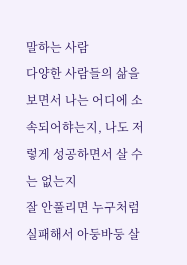말하는 사람
다양한 사람들의 삶을 보면서 나는 어디에 소속되어햐는지, 나도 저렇게 성공하면서 살 수는 없는지
잘 안풀리면 누구처럼 실패해서 아둥바둥 살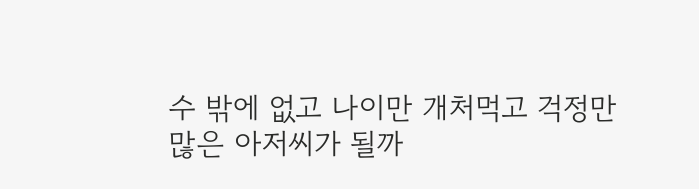수 밖에 없고 나이만 개처먹고 걱정만 많은 아저씨가 될까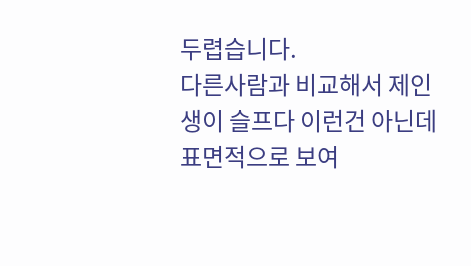두렵습니다.
다른사람과 비교해서 제인생이 슬프다 이런건 아닌데 표면적으로 보여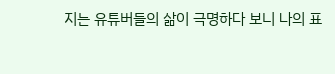지는 유튜버들의 삶이 극명하다 보니 나의 표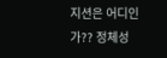지션은 어디인가?? 정체성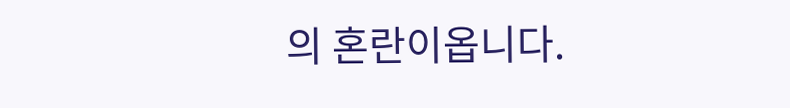의 혼란이옵니다.